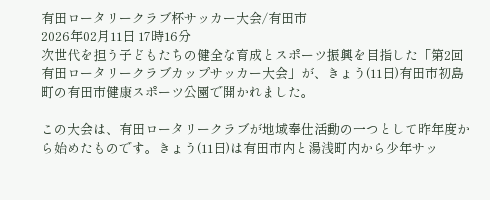有田ロータリークラブ杯サッカー大会/有田市
2026年02月11日 17時16分
次世代を担う子どもたちの健全な育成とスポーツ振興を目指した「第2回 有田ロータリークラブカップサッカー大会」が、きょう(11日)有田市初島町の有田市健康スポーツ公園で開かれました。

この大会は、有田ロータリークラブが地域奉仕活動の一つとして昨年度から始めたものです。きょう(11日)は有田市内と湯浅町内から少年サッ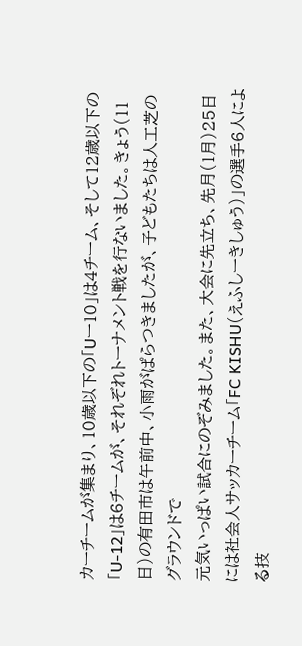カーチームが集まり、10歳以下の「Uー10」は4チーム、そして12歳以下の「U-12」は6チームが、それぞれトーナメント戦を行ないました。きょう(11日)の有田市は午前中、小雨がぱらつきましたが、子どもたちは人工芝のグラウンドで
元気いっぱい試合にのぞみました。また、大会に先立ち、先月(1月)25日には社会人サッカーチーム「FC KISHU(えふしーきしゅう)」の選手6人による技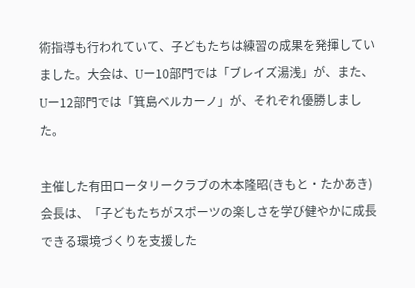術指導も行われていて、子どもたちは練習の成果を発揮していました。大会は、Uー10部門では「ブレイズ湯浅」が、また、Uー12部門では「箕島ベルカーノ」が、それぞれ優勝しました。

主催した有田ロータリークラブの木本隆昭(きもと・たかあき)会長は、「子どもたちがスポーツの楽しさを学び健やかに成長できる環境づくりを支援した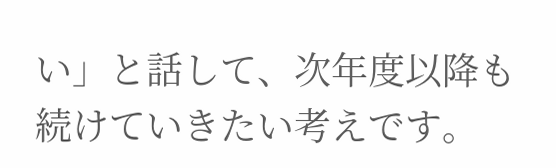い」と話して、次年度以降も続けていきたい考えです。